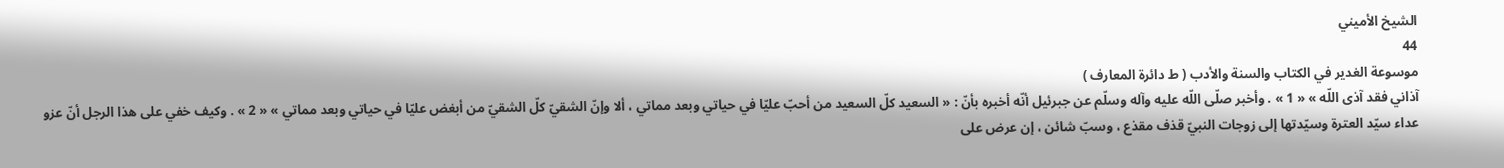الشيخ الأميني
44
موسوعة الغدير في الكتاب والسنة والأدب ( ط دائرة المعارف )
آذاني فقد آذى اللّه » « 1 » . وأخبر صلّى اللّه عليه وآله وسلّم عن جبرئيل أنّه أخبره بأنّ : « السعيد كلّ السعيد من أحبّ عليّا في حياتي وبعد مماتي ، ألا وإنّ الشقيّ كلّ الشقيّ من أبغض عليّا في حياتي وبعد مماتي » « 2 » . وكيف خفي على هذا الرجل أنّ عزو عداء سيّد العترة وسيّدتها إلى زوجات النبيّ قذف مقذع ، وسبّ شائن ، إن عرض على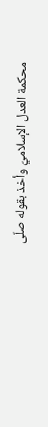محكمة العدل الإسلاميّ وأخذ بقوله صلّى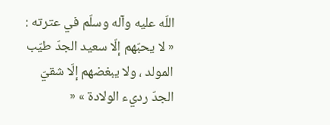اللّه عليه وآله وسلّم في عترته : « لا يحبّهم إلّا سعيد الجدّ طيّب المولد ، ولا يبغضهم إلّا شقيّ الجدّ رديء الولادة » «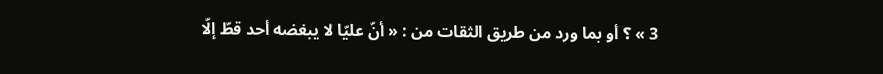3 » ؟ أو بما ورد من طريق الثقات من : « أنّ عليّا لا يبغضه أحد قطّ إلّا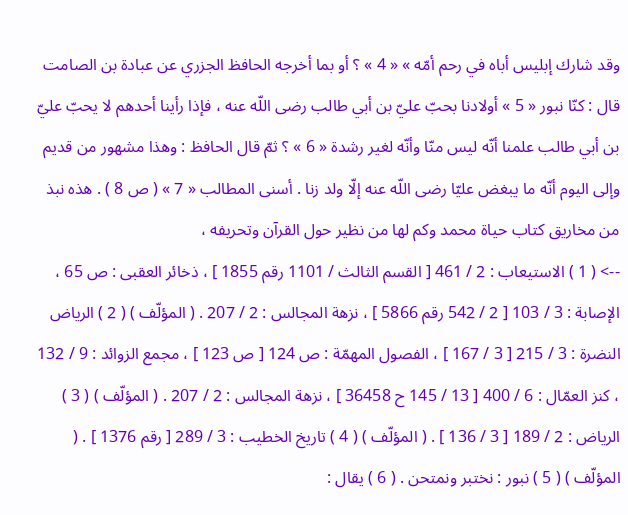وقد شارك إبليس أباه في رحم أمّه » « 4 » ؟ أو بما أخرجه الحافظ الجزري عن عبادة بن الصامت قال : كنّا نبور « 5 » أولادنا بحبّ عليّ بن أبي طالب رضى اللّه عنه ، فإذا رأينا أحدهم لا يحبّ عليّ بن أبي طالب علمنا أنّه ليس منّا وأنّه لغير رشدة « 6 » ؟ ثمّ قال الحافظ : وهذا مشهور من قديم وإلى اليوم أنّه ما يبغض عليّا رضى اللّه عنه إلّا ولد زنا . أسنى المطالب « 7 » ( ص 8 ) . هذه نبذ من مخاريق كتاب حياة محمد وكم لها من نظير حول القرآن وتحريفه ،
--> ( 1 ) الاستيعاب : 2 / 461 [ القسم الثالث / 1101 رقم 1855 ] ، ذخائر العقبى : ص 65 ، الإصابة : 3 / 103 [ 2 / 542 رقم 5866 ] ، نزهة المجالس : 2 / 207 . ( المؤلّف ) ( 2 ) الرياض النضرة : 3 / 215 [ 3 / 167 ] ، الفصول المهمّة : ص 124 [ ص 123 ] ، مجمع الزوائد : 9 / 132 ، كنز العمّال : 6 / 400 [ 13 / 145 ح 36458 ] ، نزهة المجالس : 2 / 207 . ( المؤلّف ) ( 3 ) الرياض : 2 / 189 [ 3 / 136 ] . ( المؤلّف ) ( 4 ) تاريخ الخطيب : 3 / 289 [ رقم 1376 ] . ( المؤلّف ) ( 5 ) نبور : نختبر ونمتحن . ( 6 ) يقال :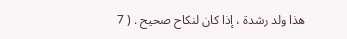هذا ولد رشدة ، إذا كان لنكاح صحيح . ( 7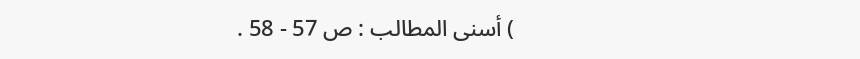) أسنى المطالب : ص 57 - 58 .